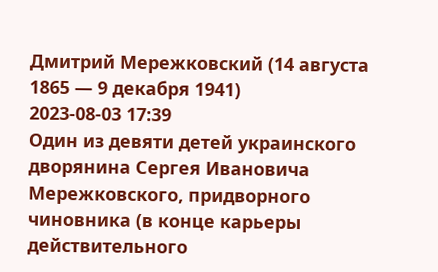Дмитрий Мережковский (14 августа 1865 — 9 декабря 1941)
2023-08-03 17:39
Один из девяти детей украинского дворянина Сергея Ивановича Мережковского, придворного чиновника (в конце карьеры действительного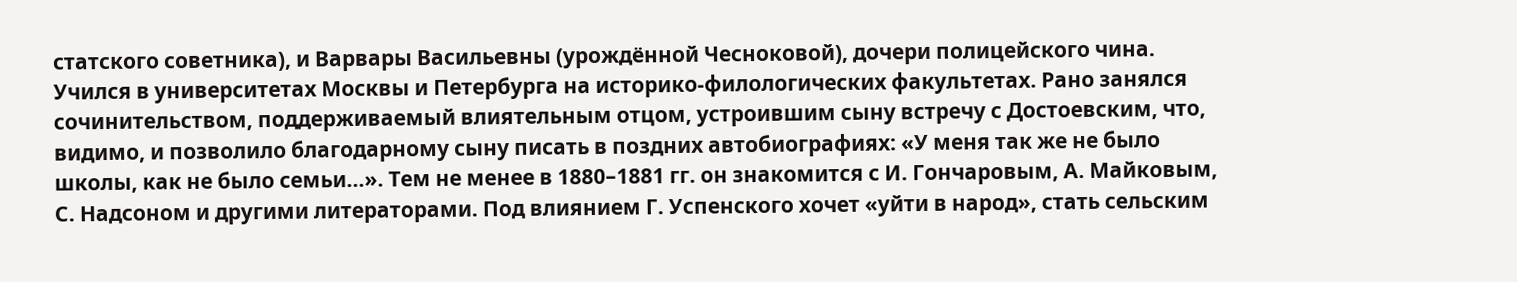статского советника), и Варвары Васильевны (урождённой Чесноковой), дочери полицейского чина. Учился в университетах Москвы и Петербурга на историко-филологических факультетах. Рано занялся сочинительством, поддерживаемый влиятельным отцом, устроившим сыну встречу с Достоевским, что, видимо, и позволило благодарному сыну писать в поздних автобиографиях: «У меня так же не было школы, как не было семьи...». Тем не менее в 1880–1881 гг. он знакомится с И. Гончаровым, А. Майковым, С. Надсоном и другими литераторами. Под влиянием Г. Успенского хочет «уйти в народ», стать сельским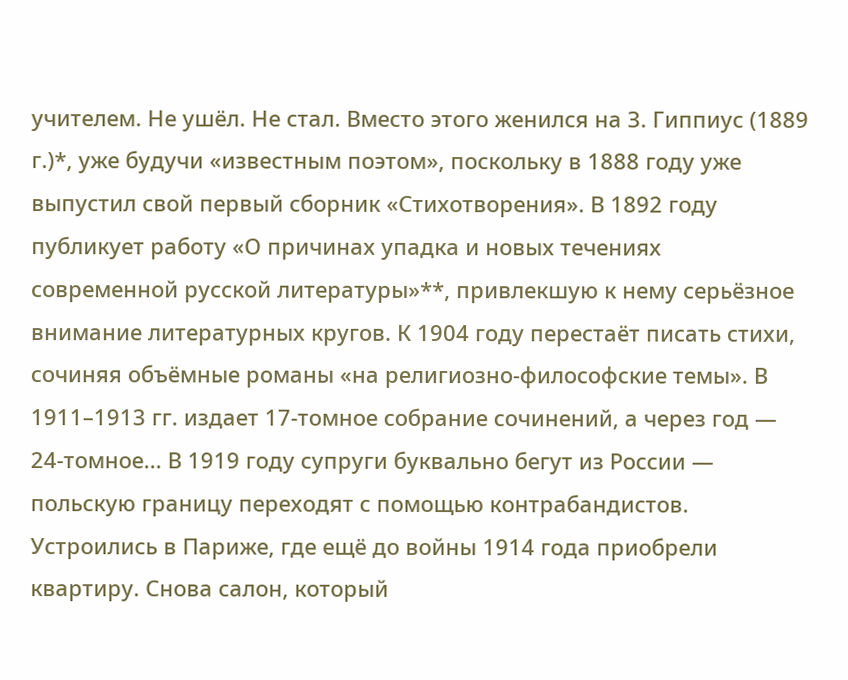учителем. Не ушёл. Не стал. Вместо этого женился на З. Гиппиус (1889 г.)*, уже будучи «известным поэтом», поскольку в 1888 году уже выпустил свой первый сборник «Стихотворения». В 1892 году публикует работу «О причинах упадка и новых течениях современной русской литературы»**, привлекшую к нему серьёзное внимание литературных кругов. К 1904 году перестаёт писать стихи, сочиняя объёмные романы «на религиозно-философские темы». В 1911–1913 гг. издает 17-томное собрание сочинений, а через год — 24-томное... В 1919 году супруги буквально бегут из России — польскую границу переходят с помощью контрабандистов. Устроились в Париже, где ещё до войны 1914 года приобрели квартиру. Снова салон, который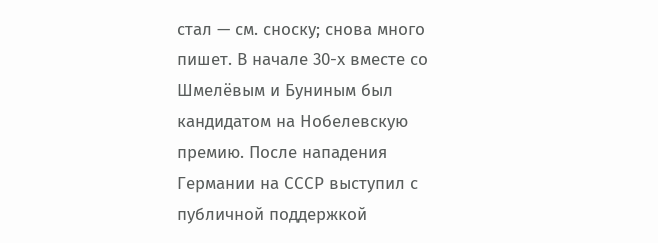стал — см. сноску; снова много пишет. В начале 30-х вместе со Шмелёвым и Буниным был кандидатом на Нобелевскую премию. После нападения Германии на СССР выступил с публичной поддержкой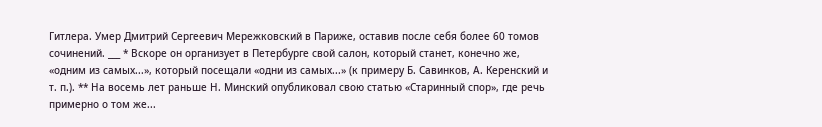Гитлера. Умер Дмитрий Сергеевич Мережковский в Париже, оставив после себя более 60 томов сочинений. ___ * Вскоре он организует в Петербурге свой салон, который станет, конечно же, «одним из самых...», который посещали «одни из самых...» (к примеру Б. Савинков, А. Керенский и т. п.). ** На восемь лет раньше Н. Минский опубликовал свою статью «Старинный спор», где речь примерно о том же...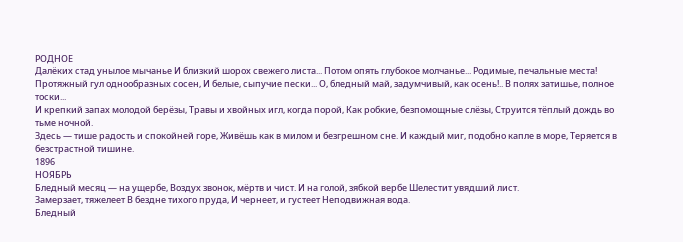РОДНОЕ
Далёких стад унылое мычанье И близкий шорох свежего листа... Потом опять глубокое молчанье... Родимые, печальные места!
Протяжный гул однообразных сосен, И белые, сыпучие пески... О, бледный май, задумчивый, как осень!.. В полях затишье, полное тоски...
И крепкий запах молодой берёзы, Травы и хвойных игл, когда порой, Как робкие, безпомощные слёзы, Струится тёплый дождь во тьме ночной.
Здесь — тише радость и спокойней горе, Живёшь как в милом и безгрешном сне. И каждый миг, подобно капле в море, Теряется в безстрастной тишине.
1896
НОЯБРЬ
Бледный месяц — на ущербе, Воздух звонок, мёртв и чист. И на голой, зябкой вербе Шелестит увядший лист.
Замерзает, тяжелеет В бездне тихого пруда, И чернеет, и густеет Неподвижная вода.
Бледный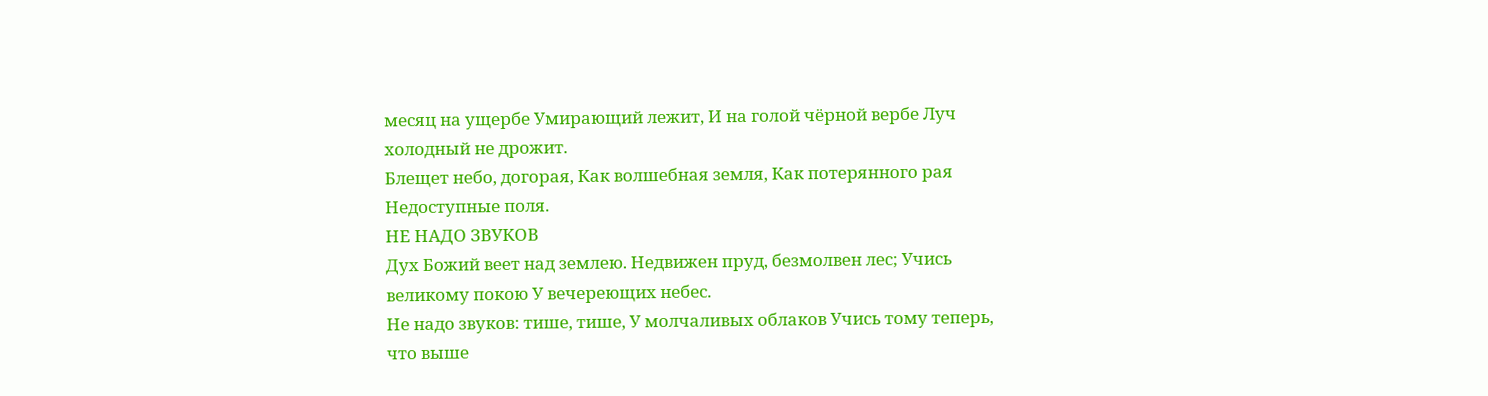месяц на ущербе Умирающий лежит, И на голой чёрной вербе Луч холодный не дрожит.
Блещет небо, догорая, Как волшебная земля, Как потерянного рая Недоступные поля.
НЕ НАДО ЗВУКОВ
Дух Божий веет над землею. Недвижен пруд, безмолвен лес; Учись великому покою У вечереющих небес.
Не надо звуков: тише, тише, У молчаливых облаков Учись тому теперь, что выше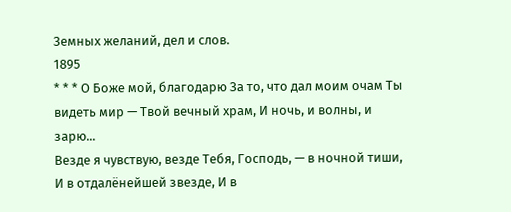Земных желаний, дел и слов.
1895
* * * О Боже мой, благодарю За то, что дал моим очам Ты видеть мир — Твой вечный храм, И ночь, и волны, и зарю...
Везде я чувствую, везде Тебя, Господь, — в ночной тиши, И в отдалёнейшей звезде, И в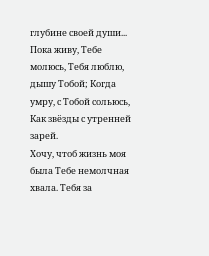глубине своей души...
Пока живу, Тебе молюсь, Тебя люблю, дышу Тобой; Когда умру, с Тобой сольюсь, Как звёзды с утренней зарей.
Хочу, чтоб жизнь моя была Тебе немолчная хвала. Тебя за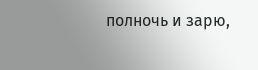полночь и зарю,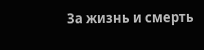За жизнь и смерть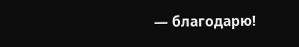— благодарю!